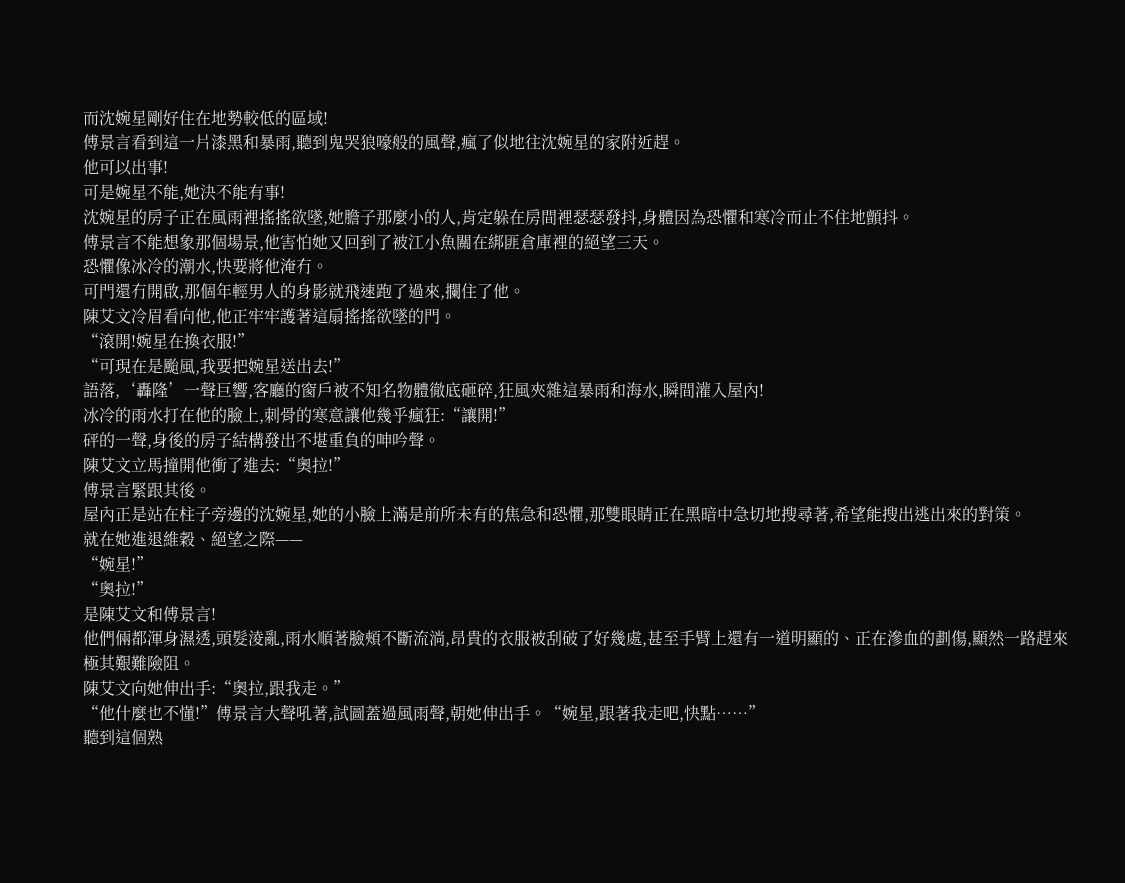而沈婉星剛好住在地勢較低的區域!
傅景言看到這一片漆黑和暴雨,聽到鬼哭狼嚎般的風聲,瘋了似地往沈婉星的家附近趕。
他可以出事!
可是婉星不能,她決不能有事!
沈婉星的房子正在風雨裡搖搖欲墜,她膽子那麼小的人,肯定躲在房間裡瑟瑟發抖,身體因為恐懼和寒冷而止不住地顫抖。
傅景言不能想象那個場景,他害怕她又回到了被江小魚關在綁匪倉庫裡的絕望三天。
恐懼像冰冷的潮水,快要將他淹冇。
可門還冇開啟,那個年輕男人的身影就飛速跑了過來,攔住了他。
陳艾文冷眉看向他,他正牢牢護著這扇搖搖欲墜的門。
“滾開!婉星在換衣服!”
“可現在是颱風,我要把婉星送出去!”
語落,‘轟隆’一聲巨響,客廳的窗戶被不知名物體徹底砸碎,狂風夾雜這暴雨和海水,瞬間灌入屋內!
冰冷的雨水打在他的臉上,刺骨的寒意讓他幾乎瘋狂:“讓開!”
砰的一聲,身後的房子結構發出不堪重負的呻吟聲。
陳艾文立馬撞開他衝了進去:“奧拉!”
傅景言緊跟其後。
屋內正是站在柱子旁邊的沈婉星,她的小臉上滿是前所未有的焦急和恐懼,那雙眼睛正在黑暗中急切地搜尋著,希望能搜出逃出來的對策。
就在她進退維穀、絕望之際——
“婉星!”
“奧拉!”
是陳艾文和傅景言!
他們倆都渾身濕透,頭髮淩亂,雨水順著臉頰不斷流淌,昂貴的衣服被刮破了好幾處,甚至手臂上還有一道明顯的、正在滲血的劃傷,顯然一路趕來極其艱難險阻。
陳艾文向她伸出手:“奧拉,跟我走。”
“他什麼也不懂!”傅景言大聲吼著,試圖蓋過風雨聲,朝她伸出手。“婉星,跟著我走吧,快點……”
聽到這個熟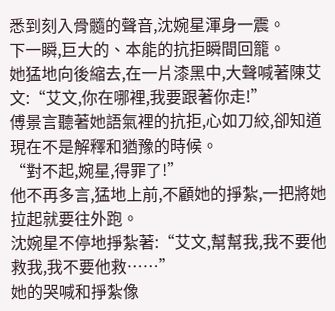悉到刻入骨髓的聲音,沈婉星渾身一震。
下一瞬,巨大的、本能的抗拒瞬間回籠。
她猛地向後縮去,在一片漆黑中,大聲喊著陳艾文:“艾文,你在哪裡,我要跟著你走!”
傅景言聽著她語氣裡的抗拒,心如刀絞,卻知道現在不是解釋和猶豫的時候。
“對不起,婉星,得罪了!”
他不再多言,猛地上前,不顧她的掙紮,一把將她拉起就要往外跑。
沈婉星不停地掙紮著:“艾文,幫幫我,我不要他救我,我不要他救……”
她的哭喊和掙紮像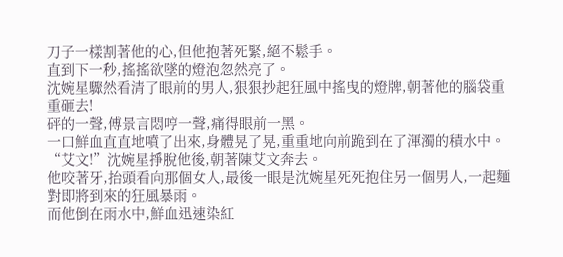刀子一樣割著他的心,但他抱著死緊,絕不鬆手。
直到下一秒,搖搖欲墜的燈泡忽然亮了。
沈婉星驟然看清了眼前的男人,狠狠抄起狂風中搖曳的燈牌,朝著他的腦袋重重砸去!
砰的一聲,傅景言悶哼一聲,痛得眼前一黑。
一口鮮血直直地噴了出來,身體晃了晃,重重地向前跪到在了渾濁的積水中。
“艾文!”沈婉星掙脫他後,朝著陳艾文奔去。
他咬著牙,抬頭看向那個女人,最後一眼是沈婉星死死抱住另一個男人,一起麵對即將到來的狂風暴雨。
而他倒在雨水中,鮮血迅速染紅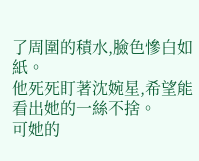了周圍的積水,臉色慘白如紙。
他死死盯著沈婉星,希望能看出她的一絲不捨。
可她的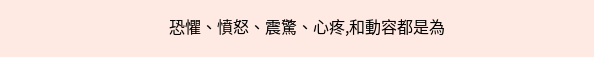恐懼、憤怒、震驚、心疼,和動容都是為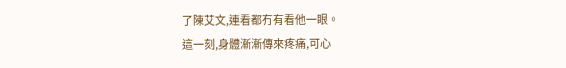了陳艾文,連看都冇有看他一眼。
這一刻,身體漸漸傳來疼痛,可心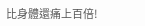比身體還痛上百倍!